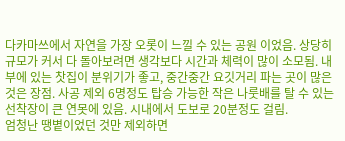다카마쓰에서 자연을 가장 오롯이 느낄 수 있는 공원 이었음. 상당히 규모가 커서 다 돌아보려면 생각보다 시간과 체력이 많이 소모됨. 내부에 있는 찻집이 분위기가 좋고, 중간중간 요깃거리 파는 곳이 많은 것은 장점. 사공 제외 6명정도 탑승 가능한 작은 나룻배를 탈 수 있는 선착장이 큰 연못에 있음. 시내에서 도보로 20분정도 걸림.
엄청난 땡볕이었던 것만 제외하면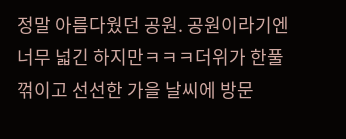정말 아름다웠던 공원. 공원이라기엔 너무 넓긴 하지만ㅋㅋㅋ더위가 한풀 꺾이고 선선한 가을 날씨에 방문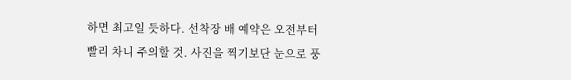하면 최고일 듯하다. 선착장 배 예약은 오전부터 빨리 차니 주의할 것. 사진을 찍기보단 눈으로 풍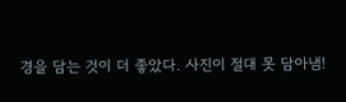경을 담는 것이 더 좋았다. 사진이 절대 못 담아냄!